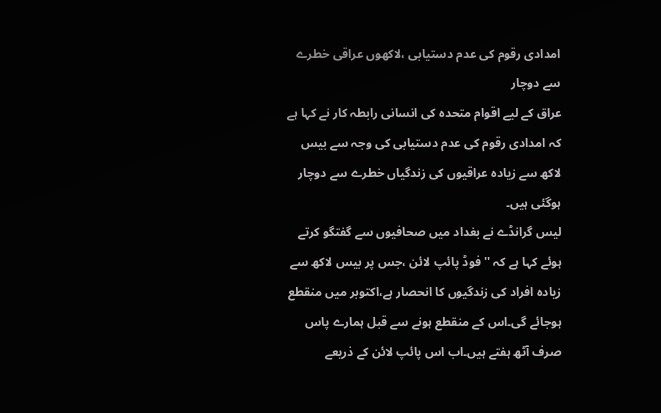امدادی رقوم کی عدم دستیابی ،لاکھوں عراقی خطرے سے دوچار
عراق کے لیے اقوام متحدہ کی انسانی رابطہ کار نے کہا ہے کہ امدادی رقوم کی عدم دستیابی کی وجہ سے بیس لاکھ سے زیادہ عراقیوں کی زندگیاں خطرے سے دوچار ہوگئی ہیں۔
لیس گرانڈے نے بغداد میں صحافیوں سے گفتگو کرتے ہوئے کہا ہے کہ ''فوڈ پائپ لائن ،جس پر بیس لاکھ سے زیادہ افراد کی زندگیوں کا انحصار ہے،اکتوبر میں منقطع ہوجائے گی۔اس کے منقطع ہونے سے قبل ہمارے پاس صرف آٹھ ہفتے ہیں۔اب اس پائپ لائن کے ذریعے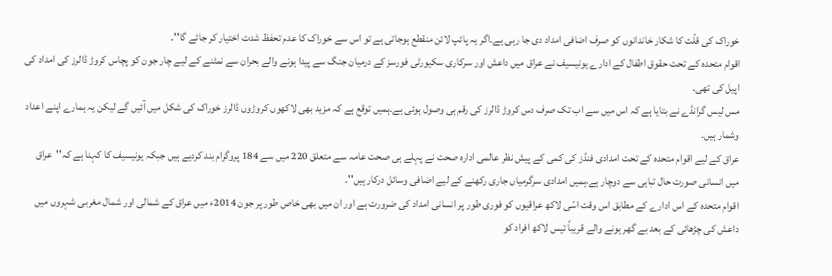خوراک کی قلّت کا شکار خاندانوں کو صرف اضافی امداد دی جا رہی ہے۔اگر یہ پائپ لائن منقطع ہوجاتی ہے تو اس سے خوراک کا عدم تحفظ شدت اختیار کر جائے گا''۔
اقوام متحدہ کے تحت حقوق اطفال کے ادارے یونیسیف نے عراق میں داعش اور سرکاری سکیورٹی فورسز کے درمیان جنگ سے پیدا ہونے والے بحران سے نمٹنے کے لیے چار جون کو پچاس کروڑ ڈالرز کی امداد کی اپیل کی تھی۔
مس لیس گرانڈے نے بتایا ہے کہ اس میں سے اب تک صرف دس کروڑ ڈالرز کی رقم ہی وصول ہوئی ہے۔ہمیں توقع ہے کہ مزید بھی لاکھوں کروڑوں ڈالرز خوراک کی شکل میں آئیں گے لیکن یہ ہمارے اپنے اعداد وشمار ہیں۔
عراق کے لیے اقوام متحدہ کے تحت امدادی فنڈز کی کمی کے پیش نظر عالمی ادارہ صحت نے پہلے ہی صحت عامہ سے متعلق 220 میں سے 184 پروگرام بند کردیے ہیں جبکہ یونیسیف کا کہنا ہے کہ''عراق میں انسانی صورت حال تباہی سے دوچار ہے،ہمیں امدادی سرگرمیاں جاری رکھنے کے لیے اضافی وسائل درکار ہیں''۔
اقوام متحدہ کے اس ادارے کے مطابق اس وقت اسّی لاکھ عراقیوں کو فوری طور پر انسانی امداد کی ضرورت ہے اور ان میں بھی خاص طور پر جون 2014ء میں عراق کے شمالی اور شمال مغربی شہروں میں داعش کی چڑھائی کے بعد بے گھر ہونے والے قریباً تیس لاکھ افراد کو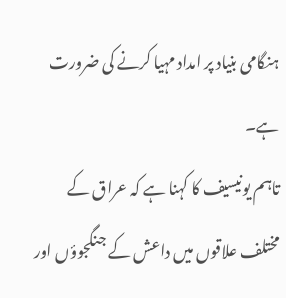ہنگامی بنیاد پر امداد مہیا کرنے کی ضرورت ہے۔
تاہم یونیسیف کا کہنا ہے کہ عراق کے مختلف علاقوں میں داعش کے جنگجوؤں اور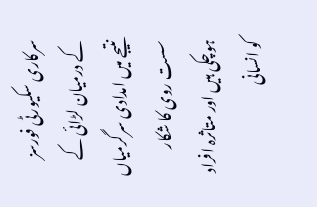سرکاری سکیورٹی فورسز کے درمیان لڑائی کے نتیجے میں امدادی سرگرمیاں سست روی کا شکار ہوچکی ہیں اور متاثرہ افراد کو انسانی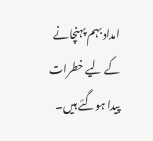امداد بہم پہنچانے کے لیے خطرات پیدا ہوگئے ہیں۔